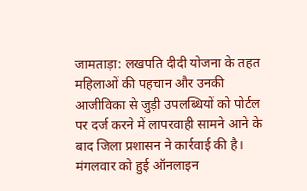जामताड़ा: लखपति दीदी योजना के तहत महिलाओं की पहचान और उनकी आजीविका से जुड़ी उपलब्धियों को पोर्टल पर दर्ज करने में लापरवाही सामने आने के बाद जिला प्रशासन ने कार्रवाई की है। मंगलवार को हुई ऑनलाइन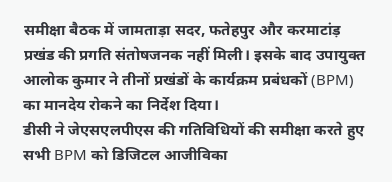समीक्षा बैठक में जामताड़ा सदर, फतेहपुर और करमाटांड़ प्रखंड की प्रगति संतोषजनक नहीं मिली। इसके बाद उपायुक्त आलोक कुमार ने तीनों प्रखंडों के कार्यक्रम प्रबंधकों (BPM) का मानदेय रोकने का निर्देश दिया।
डीसी ने जेएसएलपीएस की गतिविधियों की समीक्षा करते हुए सभी BPM को डिजिटल आजीविका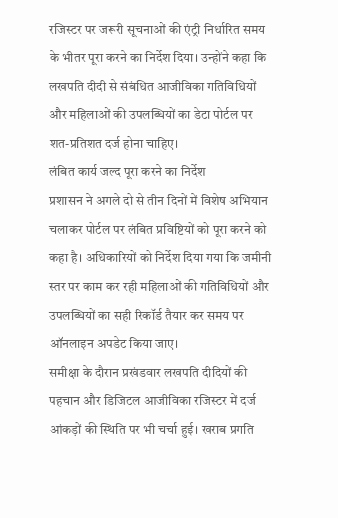रजिस्टर पर जरूरी सूचनाओं की एंट्री निर्धारित समय के भीतर पूरा करने का निर्देश दिया। उन्होंने कहा कि लखपति दीदी से संबंधित आजीविका गतिविधियों और महिलाओं की उपलब्धियों का डेटा पोर्टल पर शत-प्रतिशत दर्ज होना चाहिए।
लंबित कार्य जल्द पूरा करने का निर्देश
प्रशासन ने अगले दो से तीन दिनों में विशेष अभियान चलाकर पोर्टल पर लंबित प्रविष्टियों को पूरा करने को कहा है। अधिकारियों को निर्देश दिया गया कि जमीनी स्तर पर काम कर रही महिलाओं की गतिविधियों और उपलब्धियों का सही रिकॉर्ड तैयार कर समय पर ऑनलाइन अपडेट किया जाए।
समीक्षा के दौरान प्रखंडवार लखपति दीदियों की पहचान और डिजिटल आजीविका रजिस्टर में दर्ज आंकड़ों की स्थिति पर भी चर्चा हुई। खराब प्रगति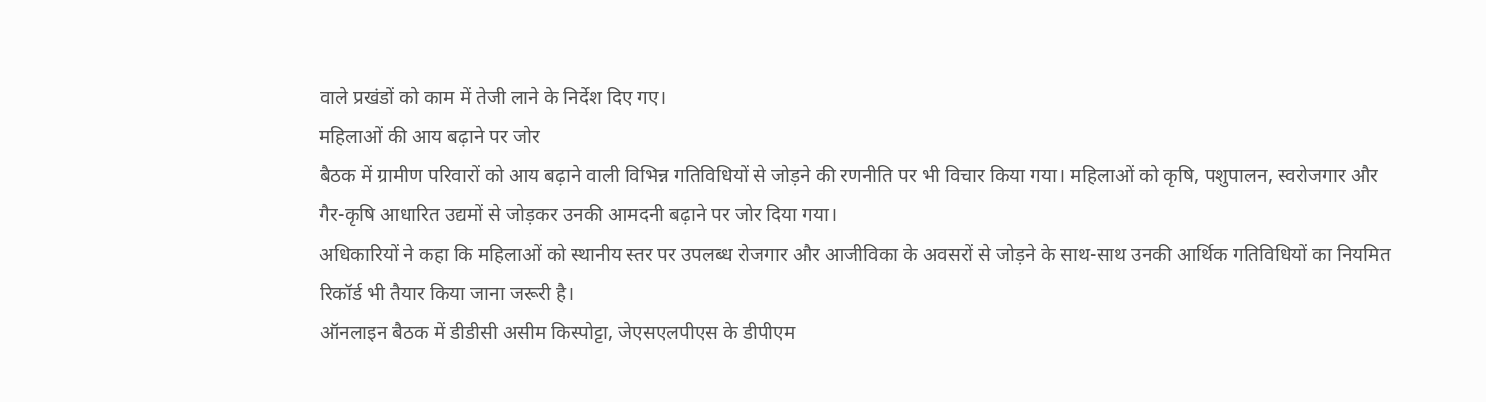वाले प्रखंडों को काम में तेजी लाने के निर्देश दिए गए।
महिलाओं की आय बढ़ाने पर जोर
बैठक में ग्रामीण परिवारों को आय बढ़ाने वाली विभिन्न गतिविधियों से जोड़ने की रणनीति पर भी विचार किया गया। महिलाओं को कृषि, पशुपालन, स्वरोजगार और गैर-कृषि आधारित उद्यमों से जोड़कर उनकी आमदनी बढ़ाने पर जोर दिया गया।
अधिकारियों ने कहा कि महिलाओं को स्थानीय स्तर पर उपलब्ध रोजगार और आजीविका के अवसरों से जोड़ने के साथ-साथ उनकी आर्थिक गतिविधियों का नियमित रिकॉर्ड भी तैयार किया जाना जरूरी है।
ऑनलाइन बैठक में डीडीसी असीम किस्पोट्टा, जेएसएलपीएस के डीपीएम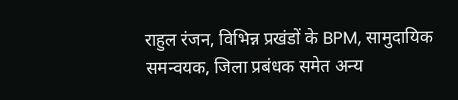राहुल रंजन, विभिन्न प्रखंडों के BPM, सामुदायिक समन्वयक, जिला प्रबंधक समेत अन्य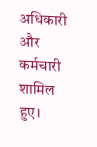अधिकारी और कर्मचारी शामिल हुए।